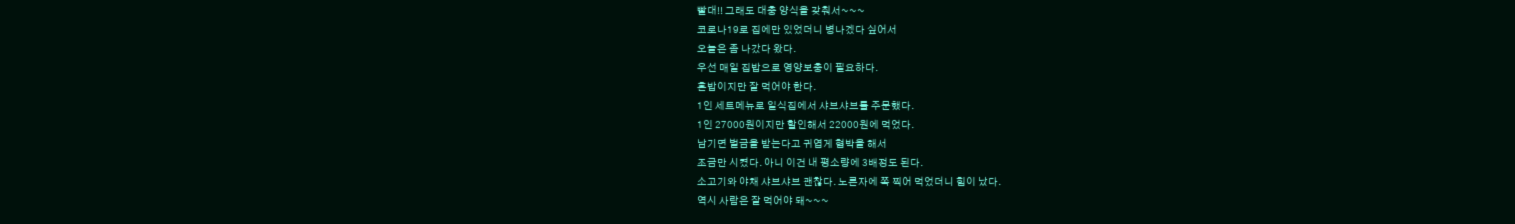빨대!! 그래도 대충 양식을 갖춰서~~~
코로나19로 집에만 있었더니 병나겠다 싶어서
오늘은 좀 나갔다 왔다.
우선 매일 집밥으로 영양보충이 필요하다.
혼밥이지만 잘 먹어야 한다.
1인 세트메뉴로 일식집에서 샤브샤브를 주문했다.
1인 27000원이지만 할인해서 22000원에 먹었다.
남기면 벌금을 받는다고 귀엽게 협박을 해서
조금만 시켰다. 아니 이건 내 평소량에 3배정도 된다.
소고기와 야채 샤브샤브 괜찮다. 노른자에 쪽 찍어 먹었더니 힘이 났다.
역시 사람은 잘 먹어야 돼~~~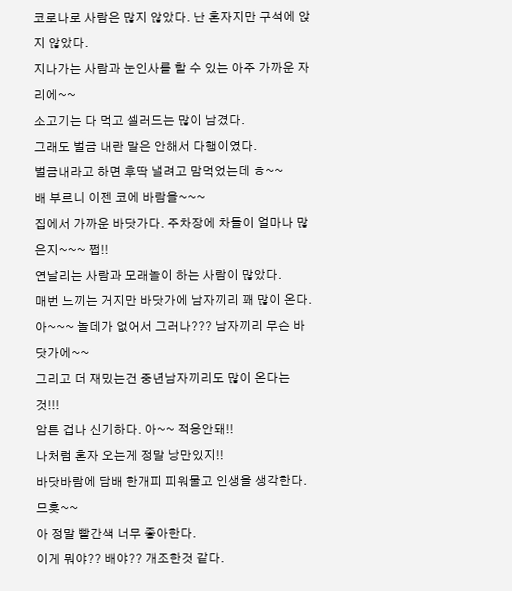코로나로 사람은 많지 않았다. 난 혼자지만 구석에 앉지 않았다.
지나가는 사람과 눈인사를 할 수 있는 아주 가까운 자리에~~
소고기는 다 먹고 셀러드는 많이 남겼다.
그래도 벌금 내란 말은 안해서 다행이였다.
벌금내라고 하면 후딱 낼려고 맘먹었는데 ㅎ~~
배 부르니 이젠 코에 바람을~~~
집에서 가까운 바닷가다. 주차장에 차들이 얼마나 많은지~~~ 쩝!!
연날리는 사람과 모래놀이 하는 사람이 많았다.
매번 느끼는 거지만 바닷가에 남자끼리 꽤 많이 온다.
아~~~ 놀데가 없어서 그러나??? 남자끼리 무슨 바닷가에~~
그리고 더 재밌는건 중년남자끼리도 많이 온다는것!!!
암튼 겁나 신기하다. 아~~ 적응안돼!!
나처럼 혼자 오는게 정말 낭만있지!!
바닷바람에 담배 한개피 피워물고 인생을 생각한다. 므흣~~
아 정말 빨간색 너무 좋아한다.
이게 뭐야?? 배야?? 개조한것 같다.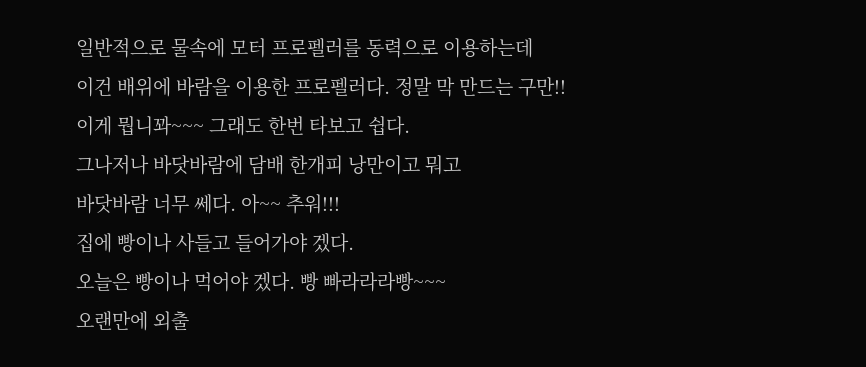일반적으로 물속에 모터 프로펠러를 동력으로 이용하는데
이건 배위에 바람을 이용한 프로펠러다. 정말 막 만드는 구만!!
이게 뭡니꽈~~~ 그래도 한번 타보고 쉽다.
그나저나 바닷바람에 담배 한개피 낭만이고 뭐고
바닷바람 너무 쎄다. 아~~ 추워!!!
집에 빵이나 사들고 들어가야 겠다.
오늘은 빵이나 먹어야 겠다. 빵 빠라라라빵~~~
오랜만에 외출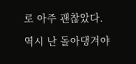로 아주 괜찮았다.
역시 난 돌아댕겨야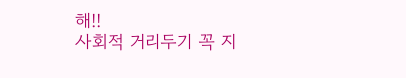해!!
사회적 거리두기 꼭 지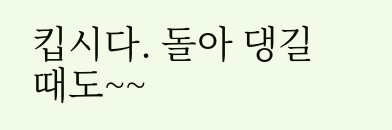킵시다. 돌아 댕길때도~~